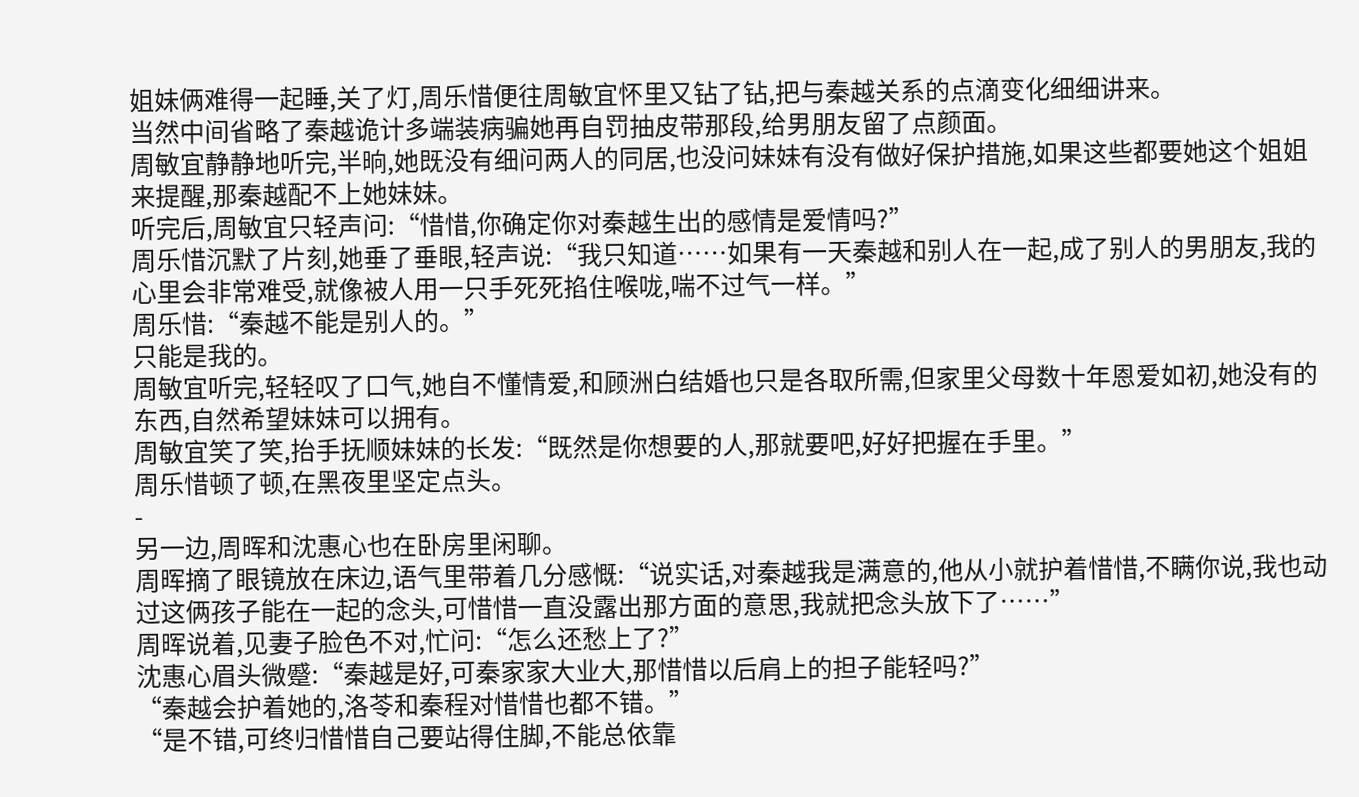姐妹俩难得一起睡,关了灯,周乐惜便往周敏宜怀里又钻了钻,把与秦越关系的点滴变化细细讲来。
当然中间省略了秦越诡计多端装病骗她再自罚抽皮带那段,给男朋友留了点颜面。
周敏宜静静地听完,半晌,她既没有细问两人的同居,也没问妹妹有没有做好保护措施,如果这些都要她这个姐姐来提醒,那秦越配不上她妹妹。
听完后,周敏宜只轻声问:“惜惜,你确定你对秦越生出的感情是爱情吗?”
周乐惜沉默了片刻,她垂了垂眼,轻声说:“我只知道……如果有一天秦越和别人在一起,成了别人的男朋友,我的心里会非常难受,就像被人用一只手死死掐住喉咙,喘不过气一样。”
周乐惜:“秦越不能是别人的。”
只能是我的。
周敏宜听完,轻轻叹了口气,她自不懂情爱,和顾洲白结婚也只是各取所需,但家里父母数十年恩爱如初,她没有的东西,自然希望妹妹可以拥有。
周敏宜笑了笑,抬手抚顺妹妹的长发:“既然是你想要的人,那就要吧,好好把握在手里。”
周乐惜顿了顿,在黑夜里坚定点头。
-
另一边,周晖和沈惠心也在卧房里闲聊。
周晖摘了眼镜放在床边,语气里带着几分感慨:“说实话,对秦越我是满意的,他从小就护着惜惜,不瞒你说,我也动过这俩孩子能在一起的念头,可惜惜一直没露出那方面的意思,我就把念头放下了……”
周晖说着,见妻子脸色不对,忙问:“怎么还愁上了?”
沈惠心眉头微蹙:“秦越是好,可秦家家大业大,那惜惜以后肩上的担子能轻吗?”
“秦越会护着她的,洛苓和秦程对惜惜也都不错。”
“是不错,可终归惜惜自己要站得住脚,不能总依靠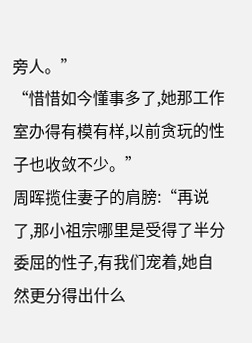旁人。”
“惜惜如今懂事多了,她那工作室办得有模有样,以前贪玩的性子也收敛不少。”
周晖揽住妻子的肩膀:“再说了,那小祖宗哪里是受得了半分委屈的性子,有我们宠着,她自然更分得出什么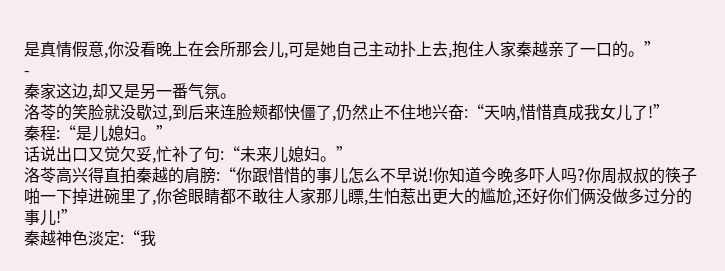是真情假意,你没看晚上在会所那会儿,可是她自己主动扑上去,抱住人家秦越亲了一口的。”
-
秦家这边,却又是另一番气氛。
洛苓的笑脸就没歇过,到后来连脸颊都快僵了,仍然止不住地兴奋:“天呐,惜惜真成我女儿了!”
秦程:“是儿媳妇。”
话说出口又觉欠妥,忙补了句:“未来儿媳妇。”
洛苓高兴得直拍秦越的肩膀:“你跟惜惜的事儿怎么不早说!你知道今晚多吓人吗?你周叔叔的筷子啪一下掉进碗里了,你爸眼睛都不敢往人家那儿瞟,生怕惹出更大的尴尬,还好你们俩没做多过分的事儿!”
秦越神色淡定:“我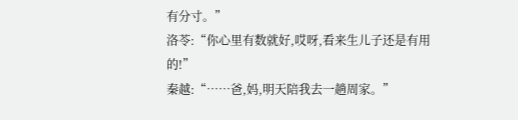有分寸。”
洛苓:“你心里有数就好,哎呀,看来生儿子还是有用的!”
秦越:“……爸,妈,明天陪我去一趟周家。”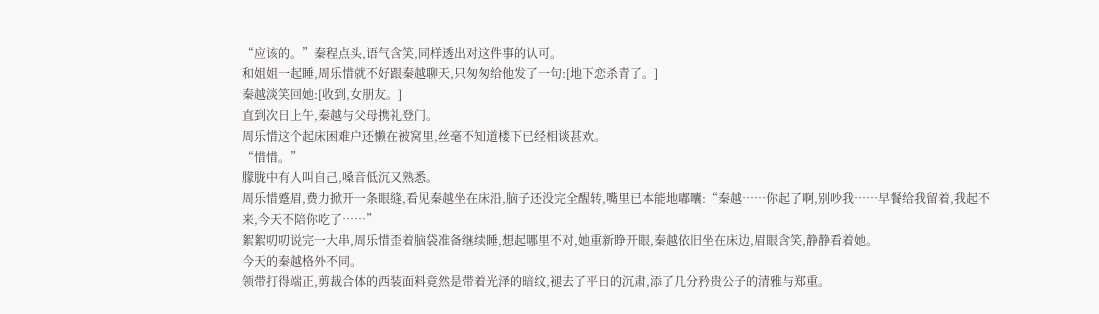“应该的。”秦程点头,语气含笑,同样透出对这件事的认可。
和姐姐一起睡,周乐惜就不好跟秦越聊天,只匆匆给他发了一句:[地下恋杀青了。]
秦越淡笑回她:[收到,女朋友。]
直到次日上午,秦越与父母携礼登门。
周乐惜这个起床困难户还懒在被窝里,丝毫不知道楼下已经相谈甚欢。
“惜惜。”
朦胧中有人叫自己,嗓音低沉又熟悉。
周乐惜蹙眉,费力掀开一条眼缝,看见秦越坐在床沿,脑子还没完全醒转,嘴里已本能地嘟囔:“秦越……你起了啊,别吵我……早餐给我留着,我起不来,今天不陪你吃了……”
絮絮叨叨说完一大串,周乐惜歪着脑袋准备继续睡,想起哪里不对,她重新睁开眼,秦越依旧坐在床边,眉眼含笑,静静看着她。
今天的秦越格外不同。
领带打得端正,剪裁合体的西装面料竟然是带着光泽的暗纹,褪去了平日的沉肃,添了几分矜贵公子的清雅与郑重。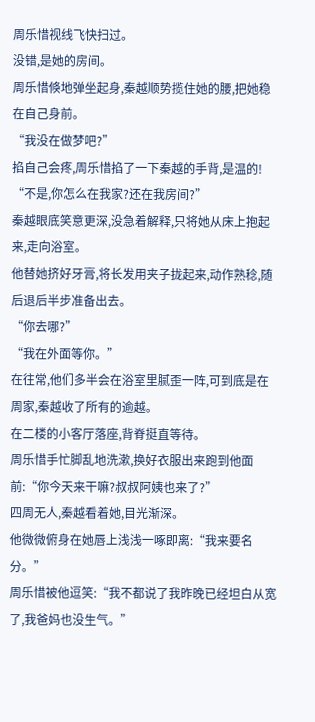周乐惜视线飞快扫过。
没错,是她的房间。
周乐惜倏地弹坐起身,秦越顺势揽住她的腰,把她稳在自己身前。
“我没在做梦吧?”
掐自己会疼,周乐惜掐了一下秦越的手背,是温的!
“不是,你怎么在我家?还在我房间?”
秦越眼底笑意更深,没急着解释,只将她从床上抱起来,走向浴室。
他替她挤好牙膏,将长发用夹子拢起来,动作熟稔,随后退后半步准备出去。
“你去哪?”
“我在外面等你。”
在往常,他们多半会在浴室里腻歪一阵,可到底是在周家,秦越收了所有的逾越。
在二楼的小客厅落座,背脊挺直等待。
周乐惜手忙脚乱地洗漱,换好衣服出来跑到他面前:“你今天来干嘛?叔叔阿姨也来了?”
四周无人,秦越看着她,目光渐深。
他微微俯身在她唇上浅浅一啄即离:“我来要名分。”
周乐惜被他逗笑:“我不都说了我昨晚已经坦白从宽了,我爸妈也没生气。”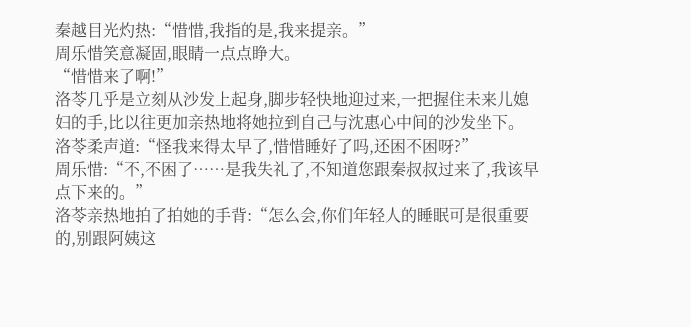秦越目光灼热:“惜惜,我指的是,我来提亲。”
周乐惜笑意凝固,眼睛一点点睁大。
“惜惜来了啊!”
洛苓几乎是立刻从沙发上起身,脚步轻快地迎过来,一把握住未来儿媳妇的手,比以往更加亲热地将她拉到自己与沈惠心中间的沙发坐下。
洛苓柔声道:“怪我来得太早了,惜惜睡好了吗,还困不困呀?”
周乐惜:“不,不困了……是我失礼了,不知道您跟秦叔叔过来了,我该早点下来的。”
洛苓亲热地拍了拍她的手背:“怎么会,你们年轻人的睡眠可是很重要的,别跟阿姨这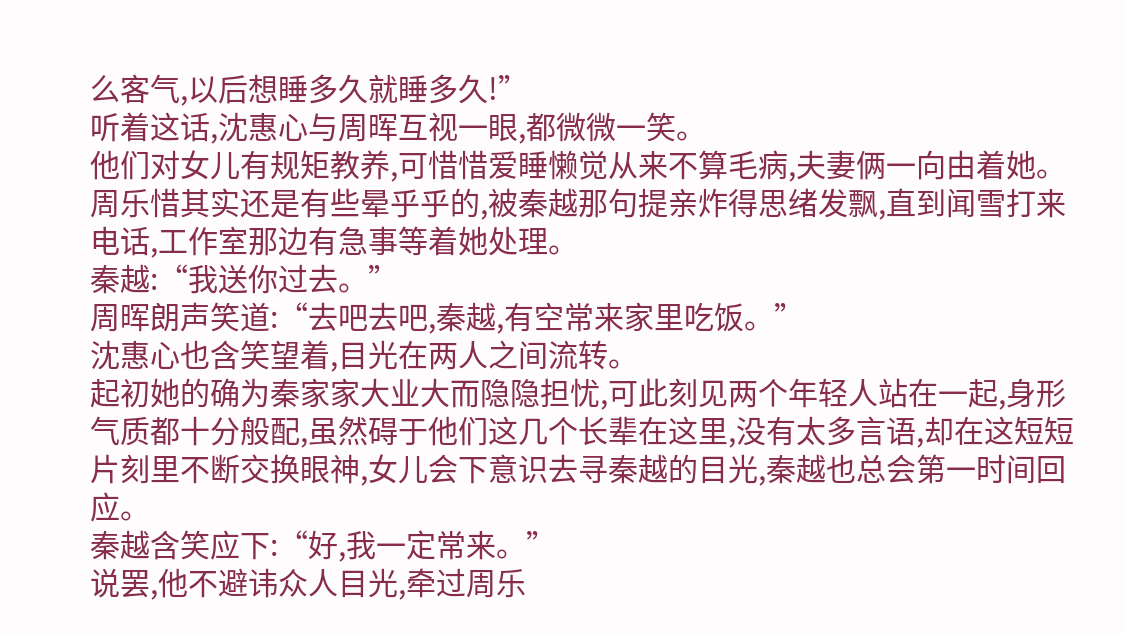么客气,以后想睡多久就睡多久!”
听着这话,沈惠心与周晖互视一眼,都微微一笑。
他们对女儿有规矩教养,可惜惜爱睡懒觉从来不算毛病,夫妻俩一向由着她。
周乐惜其实还是有些晕乎乎的,被秦越那句提亲炸得思绪发飘,直到闻雪打来电话,工作室那边有急事等着她处理。
秦越:“我送你过去。”
周晖朗声笑道:“去吧去吧,秦越,有空常来家里吃饭。”
沈惠心也含笑望着,目光在两人之间流转。
起初她的确为秦家家大业大而隐隐担忧,可此刻见两个年轻人站在一起,身形气质都十分般配,虽然碍于他们这几个长辈在这里,没有太多言语,却在这短短片刻里不断交换眼神,女儿会下意识去寻秦越的目光,秦越也总会第一时间回应。
秦越含笑应下:“好,我一定常来。”
说罢,他不避讳众人目光,牵过周乐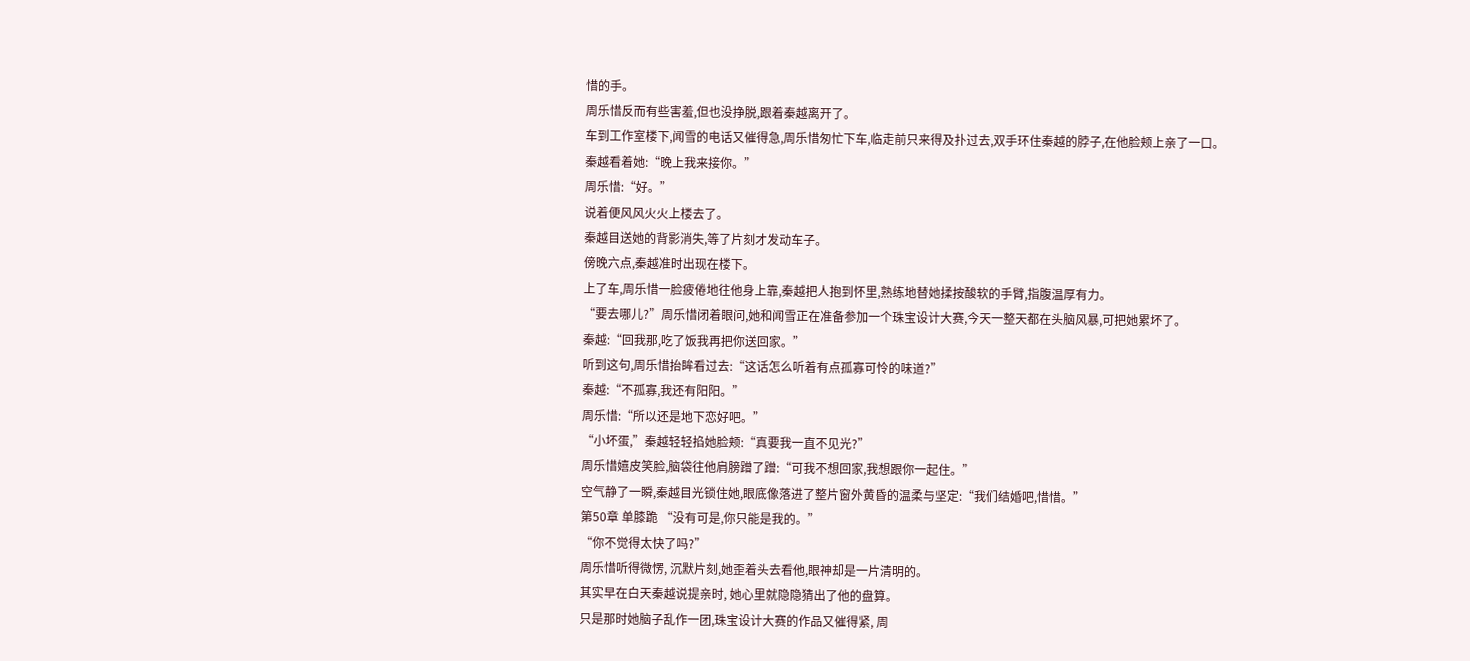惜的手。
周乐惜反而有些害羞,但也没挣脱,跟着秦越离开了。
车到工作室楼下,闻雪的电话又催得急,周乐惜匆忙下车,临走前只来得及扑过去,双手环住秦越的脖子,在他脸颊上亲了一口。
秦越看着她:“晚上我来接你。”
周乐惜:“好。”
说着便风风火火上楼去了。
秦越目送她的背影消失,等了片刻才发动车子。
傍晚六点,秦越准时出现在楼下。
上了车,周乐惜一脸疲倦地往他身上靠,秦越把人抱到怀里,熟练地替她揉按酸软的手臂,指腹温厚有力。
“要去哪儿?”周乐惜闭着眼问,她和闻雪正在准备参加一个珠宝设计大赛,今天一整天都在头脑风暴,可把她累坏了。
秦越:“回我那,吃了饭我再把你送回家。”
听到这句,周乐惜抬眸看过去:“这话怎么听着有点孤寡可怜的味道?”
秦越:“不孤寡,我还有阳阳。”
周乐惜:“所以还是地下恋好吧。”
“小坏蛋,”秦越轻轻掐她脸颊:“真要我一直不见光?”
周乐惜嬉皮笑脸,脑袋往他肩膀蹭了蹭:“可我不想回家,我想跟你一起住。”
空气静了一瞬,秦越目光锁住她,眼底像落进了整片窗外黄昏的温柔与坚定:“我们结婚吧,惜惜。”
第50章 单膝跪 “没有可是,你只能是我的。”
“你不觉得太快了吗?”
周乐惜听得微愣, 沉默片刻,她歪着头去看他,眼神却是一片清明的。
其实早在白天秦越说提亲时, 她心里就隐隐猜出了他的盘算。
只是那时她脑子乱作一团,珠宝设计大赛的作品又催得紧, 周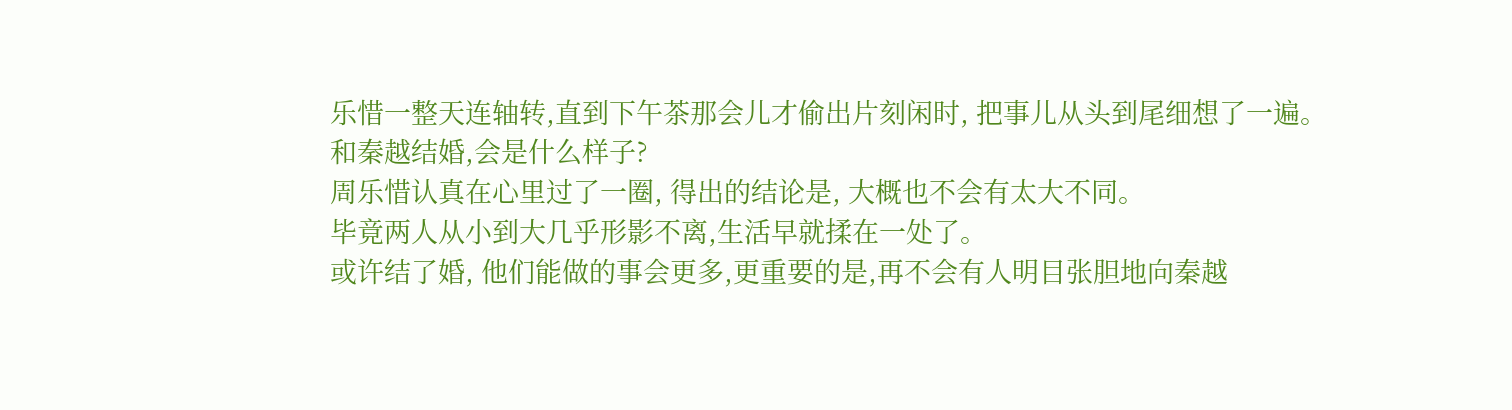乐惜一整天连轴转,直到下午茶那会儿才偷出片刻闲时, 把事儿从头到尾细想了一遍。
和秦越结婚,会是什么样子?
周乐惜认真在心里过了一圈, 得出的结论是, 大概也不会有太大不同。
毕竟两人从小到大几乎形影不离,生活早就揉在一处了。
或许结了婚, 他们能做的事会更多,更重要的是,再不会有人明目张胆地向秦越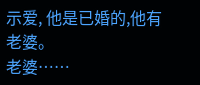示爱, 他是已婚的,他有老婆。
老婆……